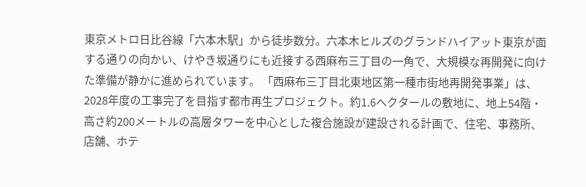東京メトロ日比谷線「六本木駅」から徒歩数分。六本木ヒルズのグランドハイアット東京が面する通りの向かい、けやき坂通りにも近接する西麻布三丁目の一角で、大規模な再開発に向けた準備が静かに進められています。 「西麻布三丁目北東地区第一種市街地再開発事業」は、2028年度の工事完了を目指す都市再生プロジェクト。約1.6ヘクタールの敷地に、地上54階・高さ約200メートルの高層タワーを中心とした複合施設が建設される計画で、住宅、事務所、店舗、ホテ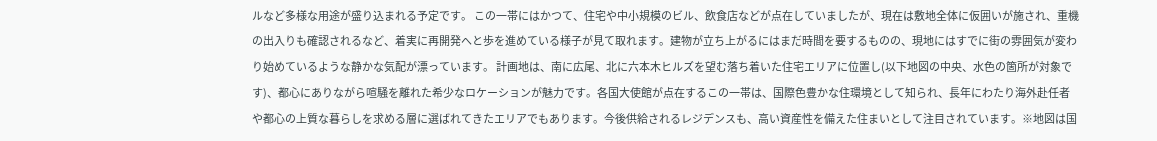ルなど多様な用途が盛り込まれる予定です。 この一帯にはかつて、住宅や中小規模のビル、飲食店などが点在していましたが、現在は敷地全体に仮囲いが施され、重機の出入りも確認されるなど、着実に再開発へと歩を進めている様子が見て取れます。建物が立ち上がるにはまだ時間を要するものの、現地にはすでに街の雰囲気が変わり始めているような静かな気配が漂っています。 計画地は、南に広尾、北に六本木ヒルズを望む落ち着いた住宅エリアに位置し(以下地図の中央、水色の箇所が対象です)、都心にありながら喧騒を離れた希少なロケーションが魅力です。各国大使館が点在するこの一帯は、国際色豊かな住環境として知られ、長年にわたり海外赴任者や都心の上質な暮らしを求める層に選ばれてきたエリアでもあります。今後供給されるレジデンスも、高い資産性を備えた住まいとして注目されています。※地図は国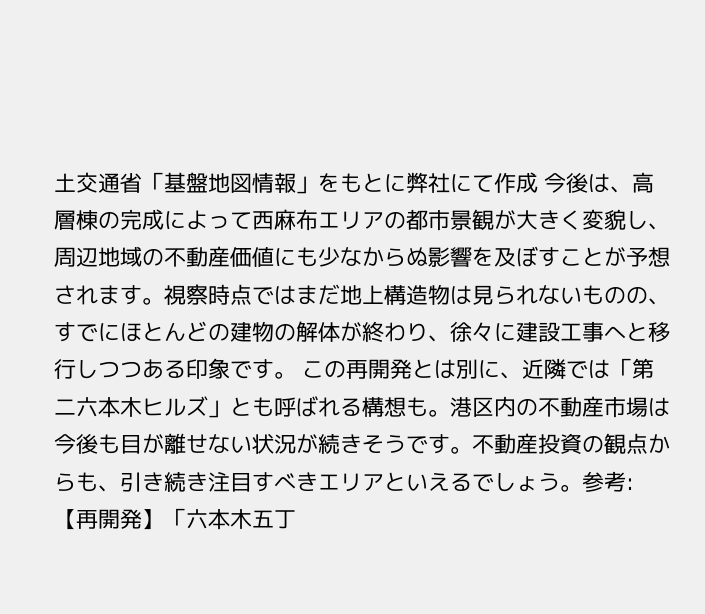土交通省「基盤地図情報」をもとに弊社にて作成 今後は、高層棟の完成によって西麻布エリアの都市景観が大きく変貌し、周辺地域の不動産価値にも少なからぬ影響を及ぼすことが予想されます。視察時点ではまだ地上構造物は見られないものの、すでにほとんどの建物の解体が終わり、徐々に建設工事へと移行しつつある印象です。 この再開発とは別に、近隣では「第二六本木ヒルズ」とも呼ばれる構想も。港区内の不動産市場は今後も目が離せない状況が続きそうです。不動産投資の観点からも、引き続き注目すべきエリアといえるでしょう。参考:【再開発】「六本木五丁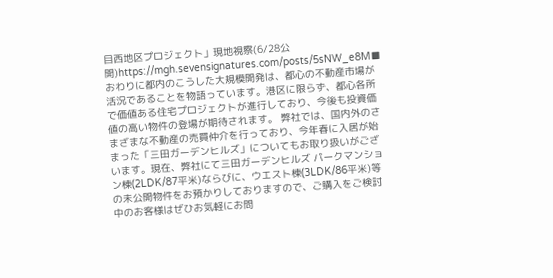目西地区プロジェクト」現地視察(6/28公開)https://mgh.sevensignatures.com/posts/5sNW_e8M■ おわりに都内のこうした大規模開発は、都心の不動産市場が活況であることを物語っています。港区に限らず、都心各所で価値ある住宅プロジェクトが進行しており、今後も投資価値の高い物件の登場が期待されます。 弊社では、国内外のさまざまな不動産の売買仲介を行っており、今年春に入居が始まった「三田ガーデンヒルズ」についてもお取り扱いがございます。現在、弊社にて三田ガーデンヒルズ パークマンション棟(2LDK/87平米)ならびに、ウエスト棟(3LDK/86平米)等の未公開物件をお預かりしておりますので、ご購入をご検討中のお客様はぜひお気軽にお問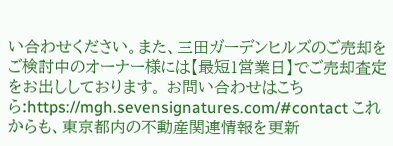い合わせください。また、三田ガーデンヒルズのご売却をご検討中のオーナー様には【最短1営業日】でご売却査定をお出ししております。 お問い合わせはこちら:https://mgh.sevensignatures.com/#contact これからも、東京都内の不動産関連情報を更新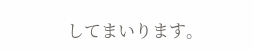してまいります。